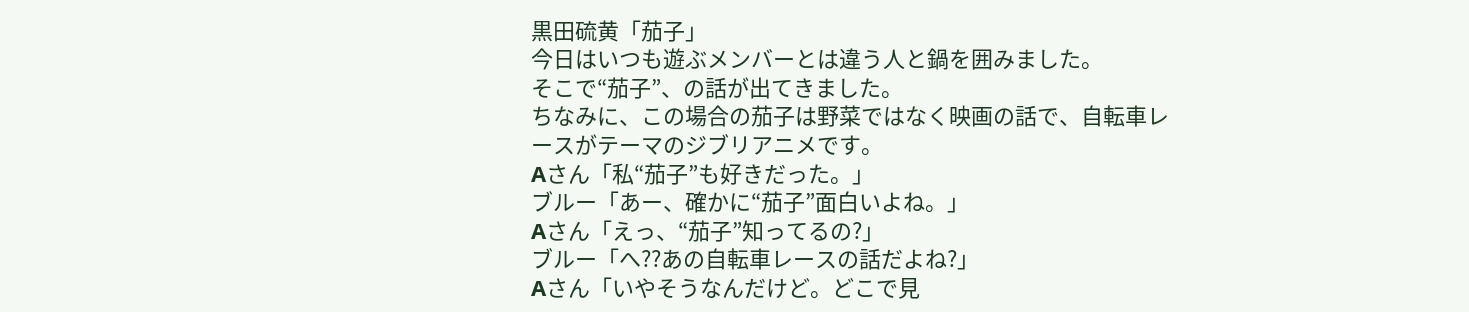黒田硫黄「茄子」
今日はいつも遊ぶメンバーとは違う人と鍋を囲みました。
そこで“茄子”、の話が出てきました。
ちなみに、この場合の茄子は野菜ではなく映画の話で、自転車レースがテーマのジブリアニメです。
Aさん「私“茄子”も好きだった。」
ブルー「あー、確かに“茄子”面白いよね。」
Aさん「えっ、“茄子”知ってるの?」
ブルー「へ??あの自転車レースの話だよね?」
Aさん「いやそうなんだけど。どこで見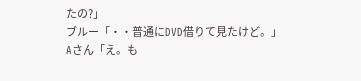たの?」
ブルー「・・普通にDVD借りて見たけど。」
Aさん「え。も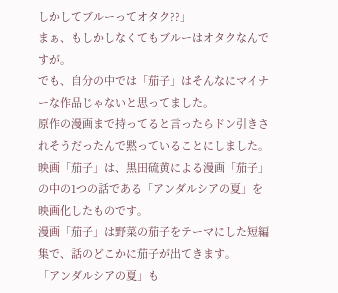しかしてブルーってオタク??」
まぁ、もしかしなくてもブルーはオタクなんですが。
でも、自分の中では「茄子」はそんなにマイナーな作品じゃないと思ってました。
原作の漫画まで持ってると言ったらドン引きされそうだったんで黙っていることにしました。
映画「茄子」は、黒田硫黄による漫画「茄子」の中の1つの話である「アンダルシアの夏」を映画化したものです。
漫画「茄子」は野菜の茄子をテーマにした短編集で、話のどこかに茄子が出てきます。
「アンダルシアの夏」も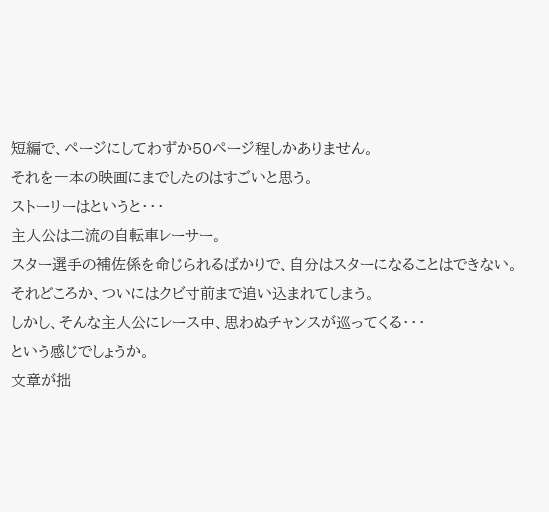短編で、ページにしてわずか50ページ程しかありません。
それを一本の映画にまでしたのはすごいと思う。
ストーリーはというと・・・
主人公は二流の自転車レーサー。
スター選手の補佐係を命じられるばかりで、自分はスターになることはできない。
それどころか、ついにはクビ寸前まで追い込まれてしまう。
しかし、そんな主人公にレース中、思わぬチャンスが巡ってくる・・・
という感じでしょうか。
文章が拙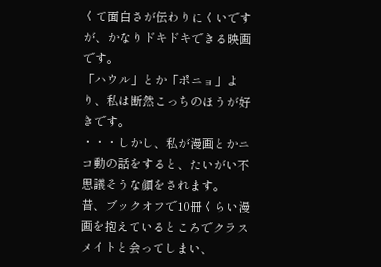くて面白さが伝わりにくいですが、かなりドキドキできる映画です。
「ハウル」とか「ポニョ」より、私は断然こっちのほうが好きです。
・・・しかし、私が漫画とかニコ動の話をすると、たいがい不思議そうな顔をされます。
昔、ブックオフで10冊くらい漫画を抱えているところでクラスメイトと会ってしまい、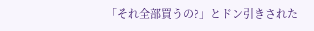「それ全部買うの?」とドン引きされた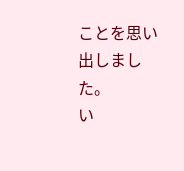ことを思い出しました。
い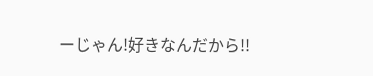ーじゃん!好きなんだから!!